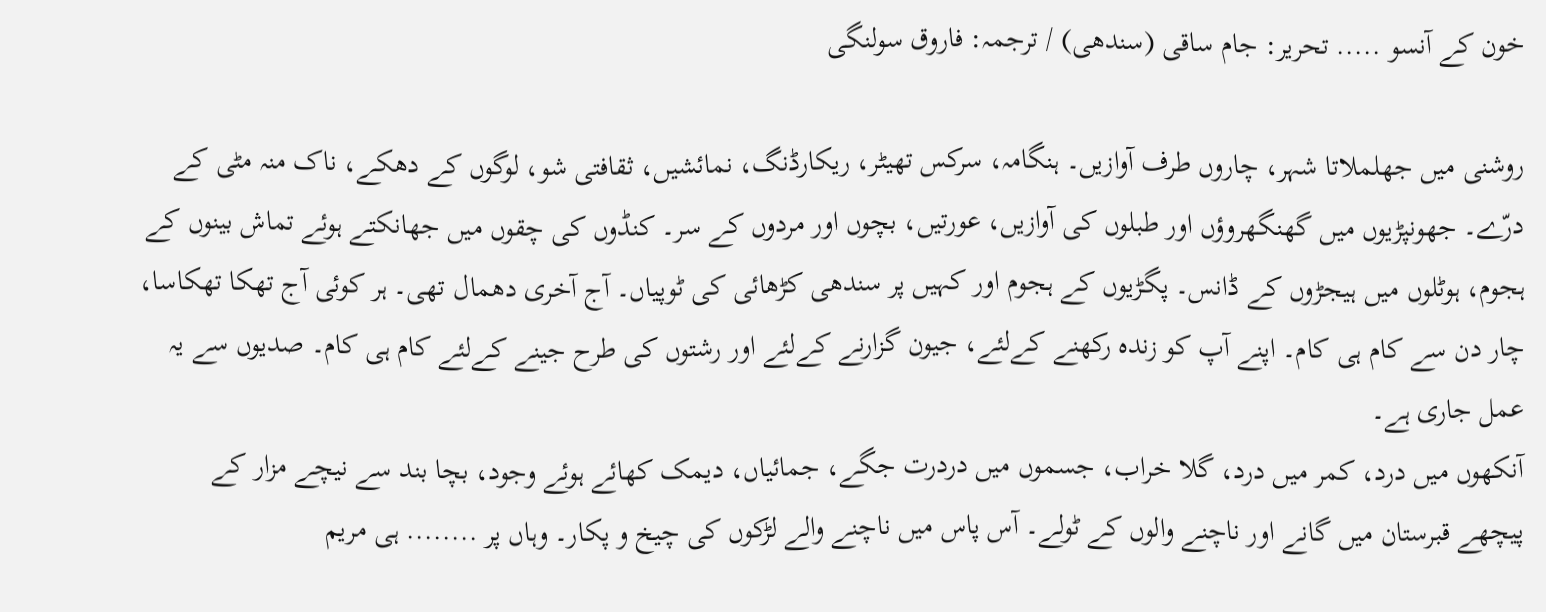خون کے آنسو ..... تحریر: جام ساقی (سندھی) / ترجمہ: فاروق سولنگی

روشنی میں جھلملاتا شہر، چاروں طرف آوازیں۔ ہنگامہ، سرکس تھیٹر، ریکارڈنگ، نمائشیں، ثقافتی شو، لوگوں کے دھکے، ناک منہ مٹی کے درّے۔ جھونپڑیوں میں گھنگھروؤں اور طبلوں کی آوازیں، عورتیں، بچوں اور مردوں کے سر۔ کنڈوں کی چقوں میں جھانکتے ہوئے تماش بینوں کے ہجوم، ہوٹلوں میں ہیجڑوں کے ڈانس۔ پگڑیوں کے ہجوم اور کہیں پر سندھی کڑھائی کی ٹوپیاں۔ آج آخری دھمال تھی۔ ہر کوئی آج تھکا تھکاسا، چار دن سے کام ہی کام۔ اپنے آپ کو زندہ رکھنے کےلئے، جیون گزارنے کےلئے اور رشتوں کی طرح جینے کےلئے کام ہی کام۔ صدیوں سے یہ عمل جاری ہے۔
آنکھوں میں درد، کمر میں درد، گلا خراب، جسموں میں دردرت جگے، جمائیاں، دیمک کھائے ہوئے وجود، بچا بند سے نیچے مزار کے پیچھے قبرستان میں گانے اور ناچنے والوں کے ٹولے۔ آس پاس میں ناچنے والے لڑکوں کی چیخ و پکار۔ وہاں پر ........ ہی مریم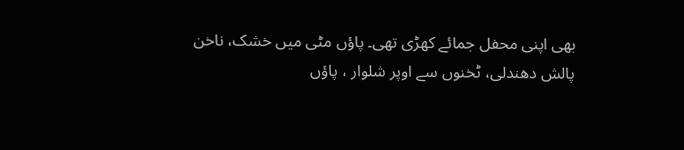بھی اپنی محفل جمائے کھڑی تھی۔ پاؤں مٹی میں خشک، ناخن پالش دھندلی، ٹخنوں سے اوپر شلوار ، پاؤں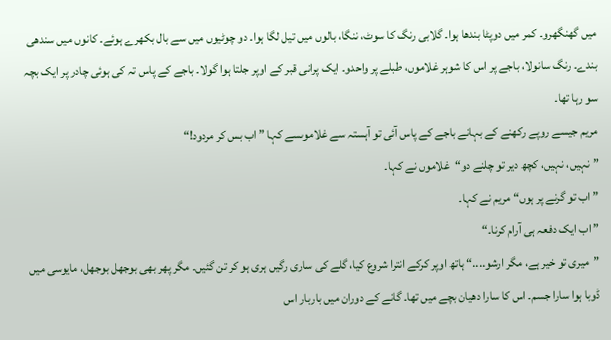میں گھنگھرو۔ کمر میں دوپٹا بندھا ہوا۔ گلابی رنگ کا سوٹ، ننگا، بالوں میں تیل لگا ہوا۔ دو چوٹیوں میں سے بال بکھرے ہوئے۔ کانوں میں سندھی بندے۔ رنگ سانولا، باجے پر اس کا شوہر غلاموں، طبلے پر واحدو۔ ایک پرانی قبر کے اوپر جلتا ہوا گولا۔ باجے کے پاس تہ کی ہوئی چادر پر ایک بچہ سو رہا تھا۔
مریم جیسے روپے رکھنے کے بہانے باجے کے پاس آئی تو آہستہ سے غلاموںسے کہا ”اب بس کر مردود!“
”نہیں، نہیں، کچھ دیر تو چلنے دو“غلاموں نے کہا۔
”اب تو گرنے پر ہوں“ مریم نے کہا۔
”اب ایک دفعہ ہی آرام کرنا۔“
”میری تو خیر ہے، مگر ارشو....“ ہاتھ اوپر کرکے انترا شروع کیا، گلے کی ساری رگیں ہری ہو کر تن گئیں۔ مگر پھر بھی بوجھل بوجھل، مایوسی میں ڈوبا ہوا سارا جسم۔ اس کا سارا دھیان بچے میں تھا۔ گانے کے دوران میں باربار اس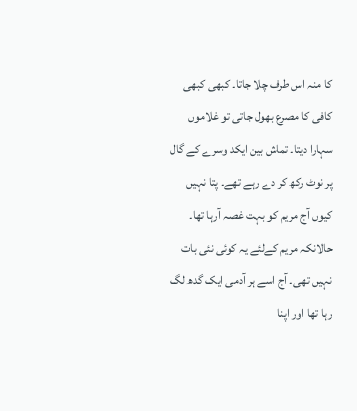کا منہ اس طرف چلا جاتا۔ کبھی کبھی کافی کا مصرع بھول جاتی تو غلاموں سہارا دیتا۔ تماش بین ایکد وسرے کے گال پر نوٹ رکھ کر دے رہے تھے۔ پتا نہیں کیوں آج مریم کو بہت غصہ آرہا تھا۔ حالانکہ مریم کےلئے یہ کوئی نئی بات نہیں تھی۔ آج اسے ہر آدمی ایک گدھ لگ رہا تھا اور اپنا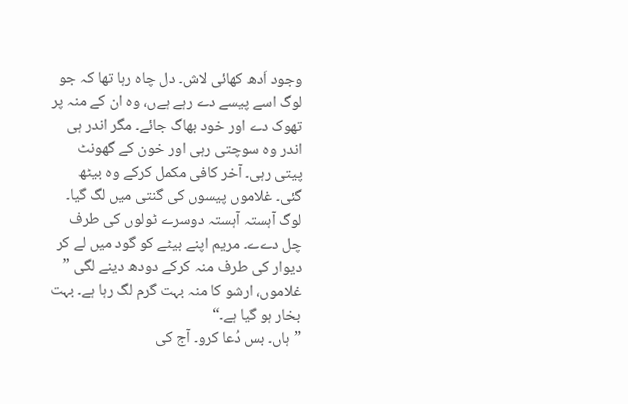وجود اَدھ کھائی لاش۔ دل چاہ رہا تھا کہ جو لوگ اسے پیسے دے رہے ہےں، وہ ان کے منہ پر تھوک دے اور خود بھاگ جائے۔ مگر اندر ہی اندر وہ سوچتی رہی اور خون کے گھونٹ پیتی رہی۔ آخر کافی مکمل کرکے وہ بیٹھ گئی۔ غلاموں پیسوں کی گنتی میں لگ گیا۔ لوگ آہستہ آہستہ دوسرے ٹولوں کی طرف چل دےے۔ مریم اپنے بیٹے کو گود میں لے کر دیوار کی طرف منہ کرکے دودھ دینے لگی ” غلاموں، ارشو کا منہ بہت گرم لگ رہا ہے۔ بہت بخار ہو گیا ہے۔“
”ہاں۔ بس دُعا کرو۔ آج کی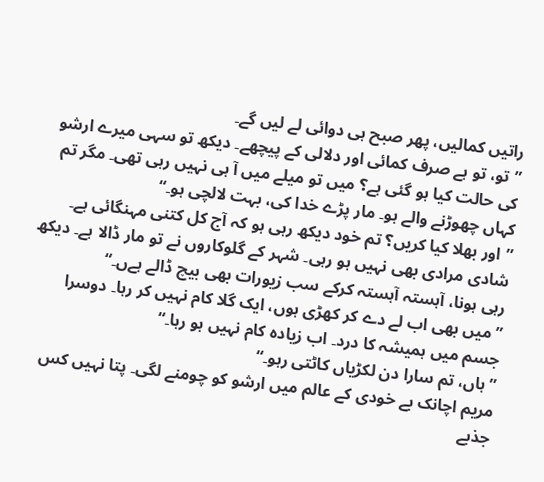راتیں کمالیں، پھر صبح ہی دوائی لے لیں گے۔
”تو، تو ہے صرف کمائی اور دلالی کے پیچھے۔ دیکھ تو سہی میرے ارشو کی حالت کیا ہو گئی ہے؟ میں تو میلے میں آ ہی نہیں رہی تھی۔ مگر تم کہاں چھوڑنے والے ہو۔ مار پڑے خدا کی، بہت لالچی ہو۔“
”اور بھلا کیا کریں؟ تم خود دیکھ رہی ہو کہ آج کل کتنی مہنگائی ہے۔ شادی مرادی بھی نہیں ہو رہی۔ شہر کے گلوکاروں نے تو مار ڈالا ہے۔ دیکھ رہی ہونا، آہستہ آہستہ کرکے سب زیورات بھی بیچ ڈالے ہےں۔“
”میں بھی اب لے دے کر کھڑی ہوں، ایک گلا کام نہیں کر رہا۔ دوسرا جسم میں ہمیشہ کا درد۔ اب زیادہ کام نہیں ہو رہا۔“
”ہاں، تم سارا دن لکڑیاں کاٹتی رہو۔“
مریم اچانک بے خودی کے عالم میں ارشو کو چومنے لگی۔ پتا نہیں کس جذبے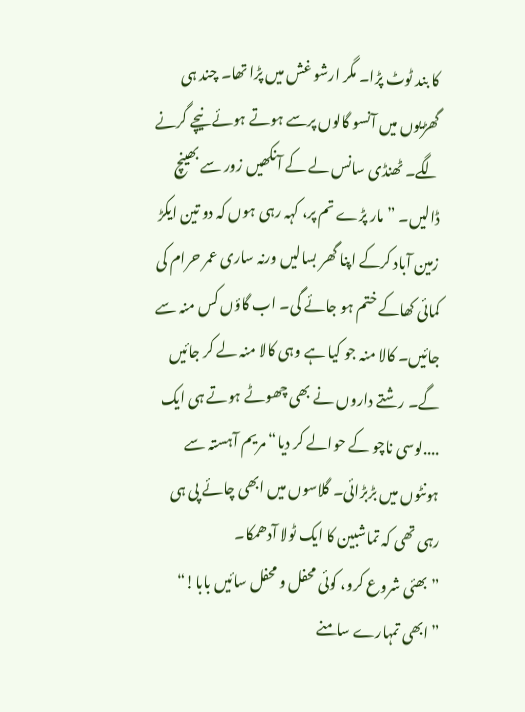کا بند ٹوٹ پڑا۔ مگر ارشو غش میں پڑا تھا۔ چند ہی گھڑیوں میں آنسو گالوں پرسے ہوتے ہوئے نیچے گرنے لگے۔ ٹھنڈی سانس لے کے آنکھیں زور سے بھینچ ڈالیں۔ ”مار پڑے تم پر، کہہ رہی ہوں کہ دو تین ایکڑ زمین آباد کرکے اپنا گھر بسالیں ورنہ ساری عمر حرام کی کمائی کھاکے ختم ہو جائے گی۔ اب گاؤں کس منہ سے جائیں۔ کالا منہ جو کیا ہے وہی کالا منہ لے کر جائیں گے۔ رشتے داروں نے بھی چھوٹے ہوتے ہی ایک ....لوسی ناچو کے حوالے کر دیا“ مریم آہستہ سے ہونٹوں میں بڑبڑائی۔ گلاسوں میں ابھی چائے پی ہی رہی تھی کہ تماشبین کا ایک ٹولا آدھمکا۔
”بھئی شروع کرو، کوئی محفل و محفل سائیں بابا!“
”ابھی تمہارے سامنے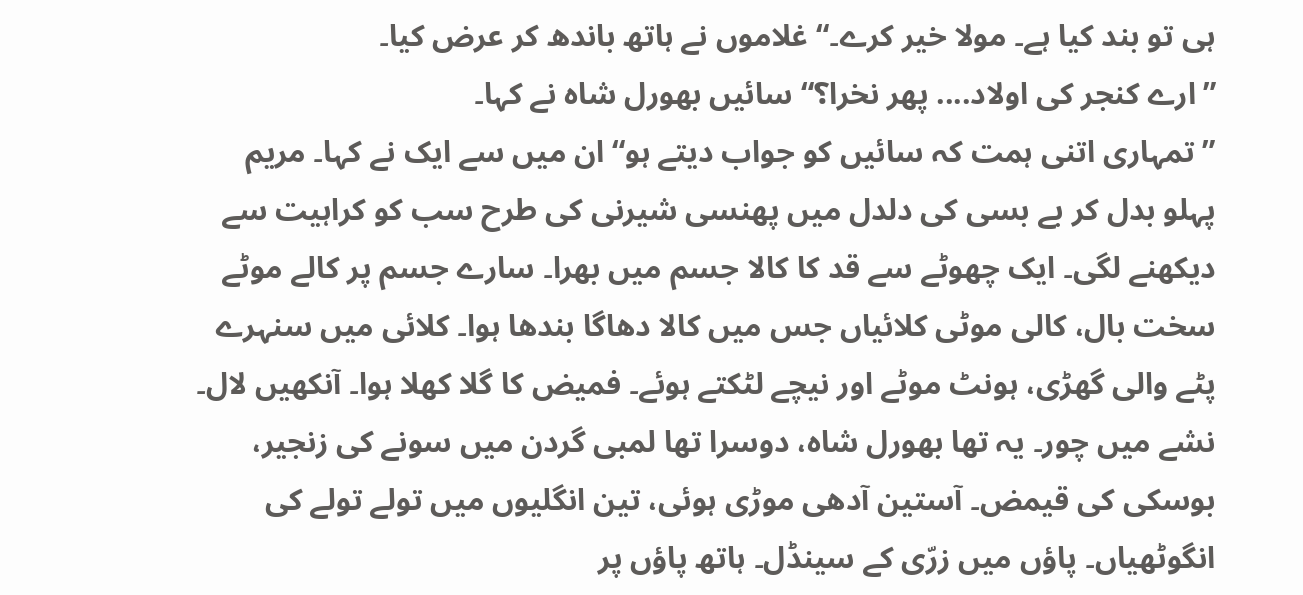ہی تو بند کیا ہے۔ مولا خیر کرے۔“ غلاموں نے ہاتھ باندھ کر عرض کیا۔
”ارے کنجر کی اولاد.... پھر نخرا؟“ سائیں بھورل شاہ نے کہا۔
”تمہاری اتنی ہمت کہ سائیں کو جواب دیتے ہو“ ان میں سے ایک نے کہا۔ مریم پہلو بدل کر بے بسی کی دلدل میں پھنسی شیرنی کی طرح سب کو کراہیت سے دیکھنے لگی۔ ایک چھوٹے سے قد کا کالا جسم میں بھرا۔ سارے جسم پر کالے موٹے سخت بال، کالی موٹی کلائیاں جس میں کالا دھاگا بندھا ہوا۔ کلائی میں سنہرے پٹے والی گھڑی، ہونٹ موٹے اور نیچے لٹکتے ہوئے۔ فمیض کا گلا کھلا ہوا۔ آنکھیں لال۔ نشے میں چور۔ یہ تھا بھورل شاہ، دوسرا تھا لمبی گردن میں سونے کی زنجیر، بوسکی کی قیمض۔ آستین آدھی موڑی ہوئی، تین انگلیوں میں تولے تولے کی انگوٹھیاں۔ پاؤں میں زرّی کے سینڈل۔ ہاتھ پاؤں پر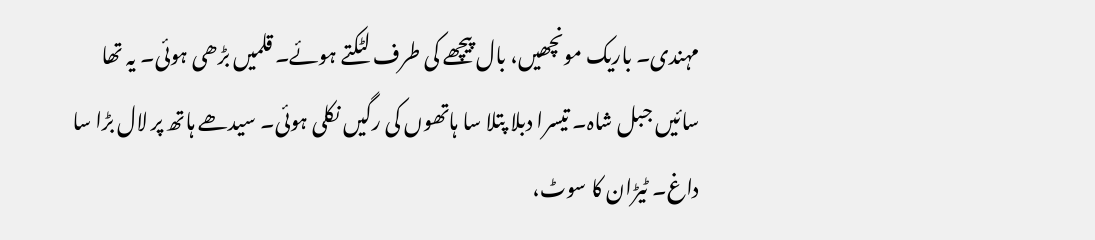مہندی۔ باریک مونچھیں، بال پیچھے کی طرف لٹکتے ہوئے۔ قلمیں بڑھی ہوئی۔ یہ تھا سائیں جبل شاہ۔ تیسرا دبلا پتلا سا ہاتھوں کی رگیں نکلی ہوئی۔ سیدھے ہاتھ پر لال بڑا سا داغ۔ ٹیڑان کا سوٹ،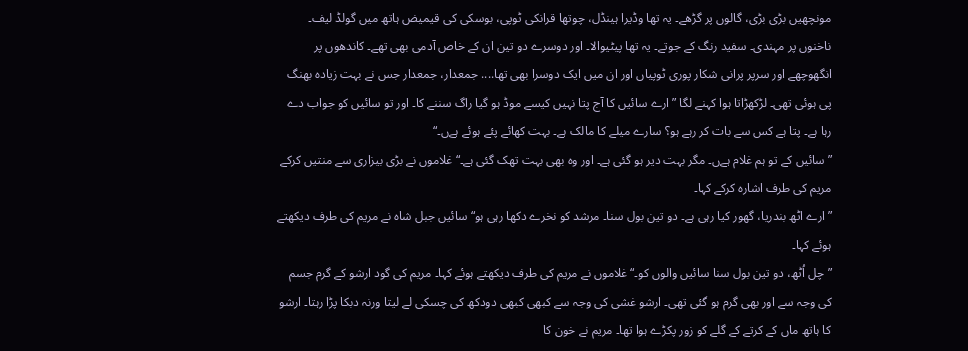مونچھیں بڑی بڑی، گالوں پر گڑھے۔ یہ تھا وڈیرا ہینڈل، چوتھا قرانکی ٹوپی، بوسکی کی قیمیض ہاتھ میں گولڈ لیف۔ ناخنوں پر مہندی۔ سفید رنگ کے جوتے۔ یہ تھا پیٹیوالا۔ اور دوسرے دو تین ان کے خاص آدمی بھی تھے۔ کاندھوں پر انگھوچھے اور سرپر پرانی شکار پوری ٹوپیاں اور ان میں ایک دوسرا بھی تھا.... جمعدار، جمعدار جس نے بہت زیادہ بھنگ پی ہوئی تھی۔ لڑکھڑاتا ہوا کہنے لگا ”ارے سائیں کا آج پتا نہیں کیسے موڈ ہو گیا راگ سننے کا۔ اور تو سائیں کو جواب دے رہا ہے۔ پتا ہے کس سے بات کر رہے ہو؟ سارے میلے کا مالک ہے۔ بہت کھائے پئے ہوئے ہےں۔“
”سائیں کے تو ہم غلام ہےں۔ مگر بہت دیر ہو گئی ہے۔ اور وہ بھی بہت تھک گئی ہے۔“ غلاموں نے بڑی بیزاری سے منتیں کرکے مریم کی طرف اشارہ کرکے کہا۔
”ارے اٹھ بندریا، گھور کیا رہی ہے۔ دو تین بول سنا۔ مرشد کو نخرے دکھا رہی ہو“ سائیں جبل شاہ نے مریم کی طرف دیکھتے ہوئے کہا۔
”چل اُٹھ، دو تین بول سنا سائیں والوں کو۔“ غلاموں نے مریم کی طرف دیکھتے ہوئے کہا۔ مریم کی گود ارشو کے گرم جسم کی وجہ سے اور بھی گرم ہو گئی تھی۔ ارشو غشی کی وجہ سے کبھی کبھی دودکھ کی چسکی لے لیتا ورنہ دبکا پڑا رہتا۔ ارشو کا ہاتھ ماں کے کرتے کے گلے کو زور پکڑے ہوا تھا۔ مریم نے خون کا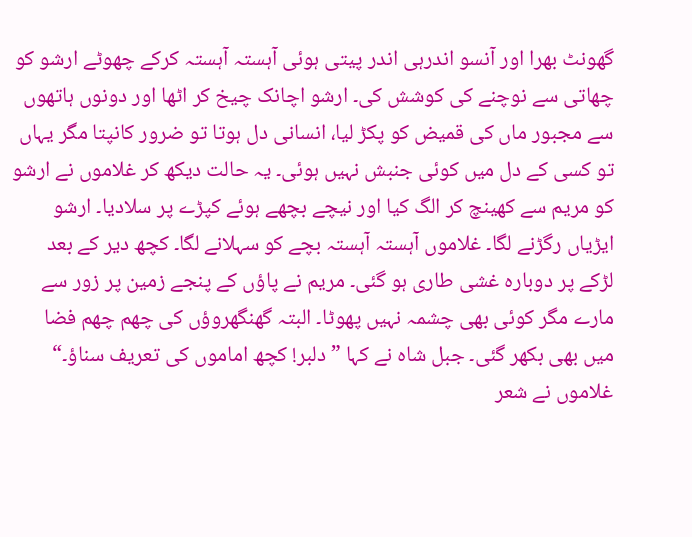گھونٹ بھرا اور آنسو اندرہی اندر پیتی ہوئی آہستہ آہستہ کرکے چھوٹے ارشو کو چھاتی سے نوچنے کی کوشش کی۔ ارشو اچانک چیخ کر اٹھا اور دونوں ہاتھوں سے مجبور ماں کی قمیض کو پکڑ لیا، انسانی دل ہوتا تو ضرور کانپتا مگر یہاں تو کسی کے دل میں کوئی جنبش نہیں ہوئی۔ یہ حالت دیکھ کر غلاموں نے ارشو کو مریم سے کھینچ کر الگ کیا اور نیچے بچھے ہوئے کپڑے پر سلادیا۔ ارشو ایڑیاں رگڑنے لگا۔ غلاموں آہستہ آہستہ بچے کو سہلانے لگا۔ کچھ دیر کے بعد لڑکے پر دوبارہ غشی طاری ہو گئی۔ مریم نے پاؤں کے پنجے زمین پر زور سے مارے مگر کوئی بھی چشمہ نہیں پھوٹا۔ البتہ گھنگھروؤں کی چھم چھم فضا میں بھی بکھر گئی۔ جبل شاہ نے کہا ”دلبر! کچھ اماموں کی تعریف سناؤ۔“
غلاموں نے شعر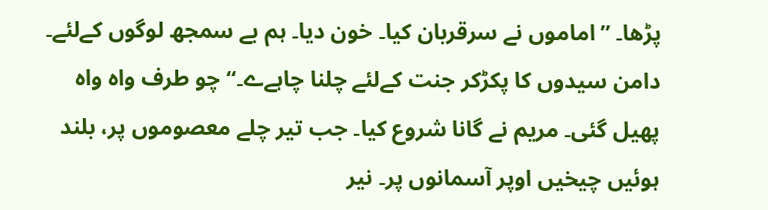پڑھا۔ ”اماموں نے سرقربان کیا۔ خون دیا۔ ہم بے سمجھ لوگوں کےلئے۔ دامن سیدوں کا پکڑکر جنت کےلئے چلنا چاہےے۔“ چو طرف واہ واہ پھیل گئی۔ مریم نے گانا شروع کیا۔ جب تیر چلے معصوموں پر، بلند ہوئیں چیخیں اوپر آسمانوں پر۔ نیر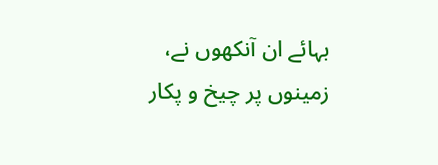بہائے ان آنکھوں نے، زمینوں پر چیخ و پکار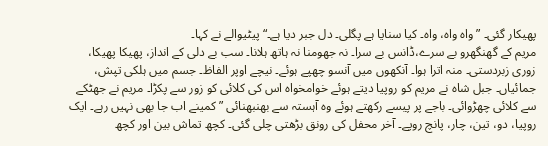پھیکار گئی۔ ”واہ واہ، واہ۔ کیا سنایا ہے پگلی۔ دل جبر دیا ہے۔“ پیٹیوالے نے کہا۔
مریم کے گھنگھرو بے سرے،ڈانس بے سرا۔ نہ جھومنا نہ ہاتھ ہلانا۔ سب بے دلی کے انداز، پھیکا پھیکا، زوری زبردستی۔ منہ اترا ہوا۔ آنکھوں میں آنسو چھپے ہوئے۔ نیچے اوپر الفاظ۔ جسم میں ہلکی تپش، جمائیاں۔ جبل شاہ نے مریم کو روپیا دیتے ہوئے خوامخواہ اس کی کلائی کو زور سے پکڑا۔ مریم نے جھٹکے سے کلائی چھڑوائی۔ باجے پر پیسے رکھتے ہوئے وہ آہستہ سے بھنبھنائی ”کمینے اب جا بھی نہیں رہے۔ ایک روپیا، دو، تین، چار، پانچ روپے۔ آخر محفل کی رونق بڑھتی چلی گئی۔ کچھ تماش بین اور کچھ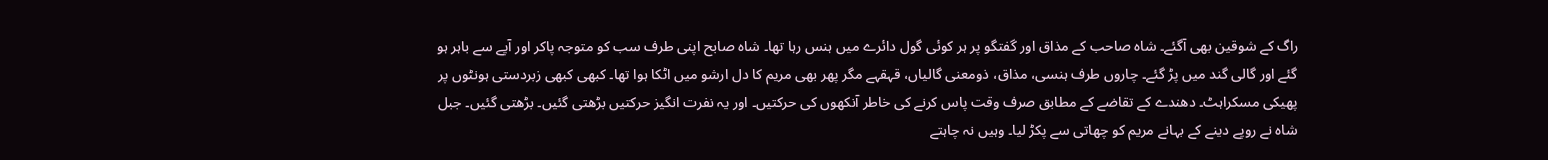راگ کے شوقین بھی آگئے۔ شاہ صاحب کے مذاق اور گفتگو پر ہر کوئی گول دائرے میں ہنس رہا تھا۔ شاہ صابح اپنی طرف سب کو متوجہ پاکر اور آپے سے باہر ہو گئے اور گالی گند میں پڑ گئے۔ چاروں طرف ہنسی، مذاق، ذومعنی گالیاں، قہقہے مگر پھر بھی مریم کا دل ارشو میں اٹکا ہوا تھا۔ کبھی کبھی زبردستی ہونٹوں پر پھیکی مسکراہٹ۔ دھندے کے تقاضے کے مطابق صرف وقت پاس کرنے کی خاطر آنکھوں کی حرکتیں۔ اور یہ نفرت انگیز حرکتیں بڑھتی گئیں۔ بڑھتی گئیں۔ جبل شاہ نے روپے دینے کے بہانے مریم کو چھاتی سے پکڑ لیا۔ وہیں نہ چاہتے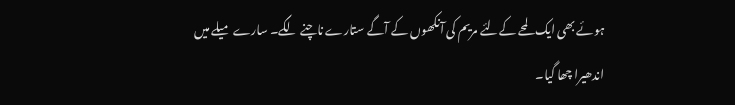ہوئے بھی ایک لمحے کےلئے مریم کی آنکھوں کے آگے ستارے ناچنے لگے۔ سارے میلے میں اندھیرا چھا گیا۔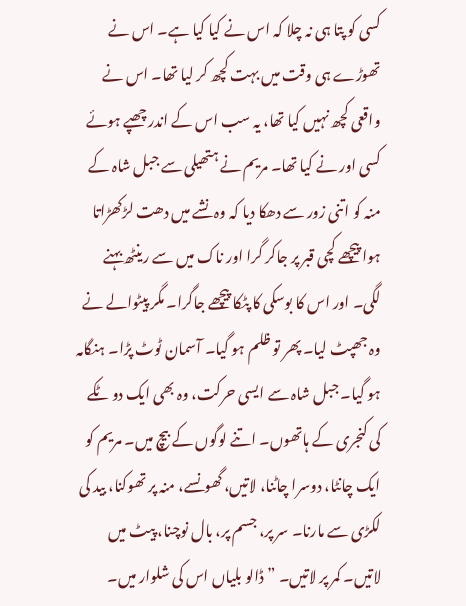کسی کو پتا ہی نہ چلا کہ اس نے کیا کیا ہے۔ اس نے تھوڑے ہی وقت میں بہت کچھ کر لیا تھا۔ اس نے واقعی کچھ نہیں کیا تھا، یہ سب اس کے اندر چھپے ہوئے کسی اور نے کیا تھا۔ مریم نے ہتھیلی سے جبل شاہ کے منہ کو اتنی زور سے دھکا دیا کہ وہ نشے میں دھت لڑکھڑاتا ہوا پیچھے کچی قبر پر جاکر گرا اور ناک میں سے رینٹھ بہنے لگی۔ اور اس کا بوسکی کا پٹکا پیچھے جاگرا۔ مگر پیٹوالے نے وہ جھپٹ لیا۔ پھر تو ظلم ہو گیا۔ آسمان ٹوٹ پڑا۔ ہنگامہ ہو گیا۔ جبل شاہ سے ایسی حرکت، وہ بھی ایک دو ٹکے کی کنجری کے ہاتھوں۔ اتنے لوگوں کے بیچ میں۔ مریم کو ایک چانٹا، دوسرا چاٹنا، لاتیں، گھونسے، منہ پر تھوکنا، بید کی لکڑی سے مارنا۔ سر پر، جسم پر، بال نوچنا، پیٹ میں لاتیں۔ کمر پر لاتیں۔ ”ڈالو بلیاں اس کی شلوار میں۔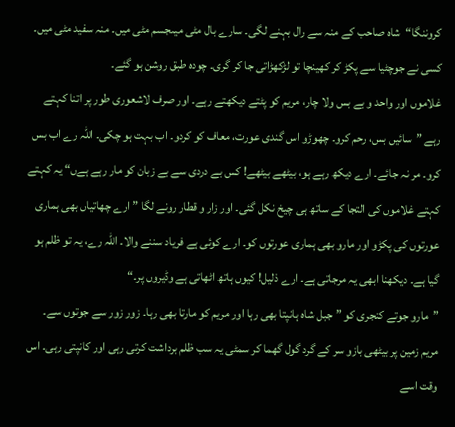کروننگا“شاہ صاحب کے منہ سے رال بہنے لگی۔ سارے بال مٹی میںجسم مٹی میں۔ منہ سفید مٹی میں۔ کسی نے جوچٹیا سے پکڑ کر کھینچا تو لڑکھڑاتی جا کر گری۔ چودہ طبق روشن ہو گئے۔
غلاموں اور واحد و بے بس ولا چار، مریم کو پٹتے دیکھتے رہے۔ اور صرف لاشعوری طور پر اتنا کہتے رہے ”سائیں بس، رحم کرو۔ چھوڑو اس گندی عورت، معاف کو کردو۔ اب بہت ہو چکی۔ اللہ رے اب بس کرو۔ مر نہ جائے۔ ارے دیکھ رہے ہو، بیٹھے بیٹھے! کس بے دردی سے بے زبان کو مار رہے ہےں“ یہ کہتے کہتے غلاموں کی التجا کے ساتھ ہی چیخ نکل گئی۔ اور زار و قطار رونے لگا ”ارے چھاتیاں بھی ہماری عورتوں کی پکڑو اور مارو بھی ہماری عورتوں کو۔ ارے کوئی ہے فریاد سننے والا۔ اللہ رے، یہ تو ظلم ہو گیا ہے۔ دیکھنا ابھی یہ مرجاتی ہے۔ ارے ذلیل! کیوں ہاتھ اٹھاتی ہے وڈیروں پر۔“
”مارو جوتے کنجری کو ”جبل شاہ ہانپتا بھی رہا اور مریم کو مارتا بھی رہا۔ زور زور سے جوتوں سے۔ مریم زمین پر بیٹھی بازو سر کے گرد گول گھما کر سمٹی یہ سب ظلم برداشت کرتی رہی اور کانپتی رہی۔ اس وقت اسے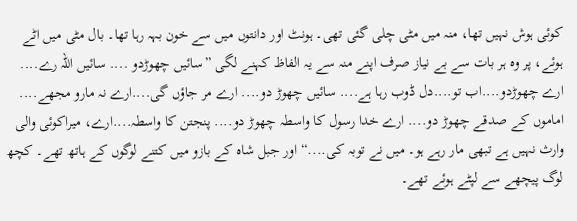کوئی ہوش نہیں تھا، منہ میں مٹی چلی گئی تھی۔ ہونٹ اور دانتوں میں سے خون بہہ رہا تھا۔ بال مٹی میں اٹے ہوئے، پر وہ ہر بات سے بے نیاز صرف اپنے منہ سے یہ الفاظ کہنے لگی ”سائیں چھوڑدو .... سائیں اللہ رے.... ارے چھوڑدو....اب تو....دل ڈوب رہا ہے.... سائیں چھوڑ دو.... ارے مر جاؤں گی....ارے نہ مارو مجھے.... اماموں کے صدقے چھوڑ دو.... ارے خدا رسول کا واسطہ چھوڑ دو.... پنجتن کا واسطہ....ارے، میراکوئی والی وارث نہیں ہے تبھی مار رہے ہو۔ میں نے توبہ کی....“ اور جبل شاہ کے بازو میں کتنے لوگوں کے ہاتھ تھے۔ کچھ لوگ پیچھے سے لپٹے ہوئے تھے۔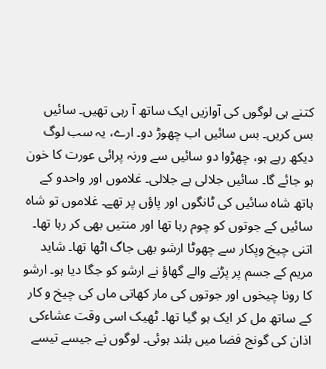کتنے ہی لوگوں کی آوازیں ایک ساتھ آ رہی تھیں۔ سائیں بس کریں۔ بس سائیں اب چھوڑ دو۔ ارے، یہ سب لوگ دیکھ رہے ہو، چھڑوا دو سائیں سے ورنہ پرائی عورت کا خون ہو جائے گا۔ سائیں جلالی ہے جلالی۔ غلاموں اور واحدو کے ہاتھ شاہ سائیں کی ٹانگوں اور پاؤں پر تھے۔ غلاموں تو شاہ سائیں کے جوتوں کو چوم رہا تھا اور منتیں بھی کر رہا تھا۔ اتنی چیخ وپکار سے چھوٹا ارشو بھی جاگ اٹھا تھا۔ شاید مریم کے جسم پر پڑنے والے گھاؤ نے ارشو کو جگا دیا ہو۔ ارشو کا رونا چیخوں اور جوتوں کی مار کھاتی ماں کی چیخ و کار کے ساتھ مل کر ایک ہو گیا تھا۔ ٹھیک اسی وقت عشاءکی اذان کی گونج فضا میں بلند ہوئی۔ لوگوں نے جیسے تیسے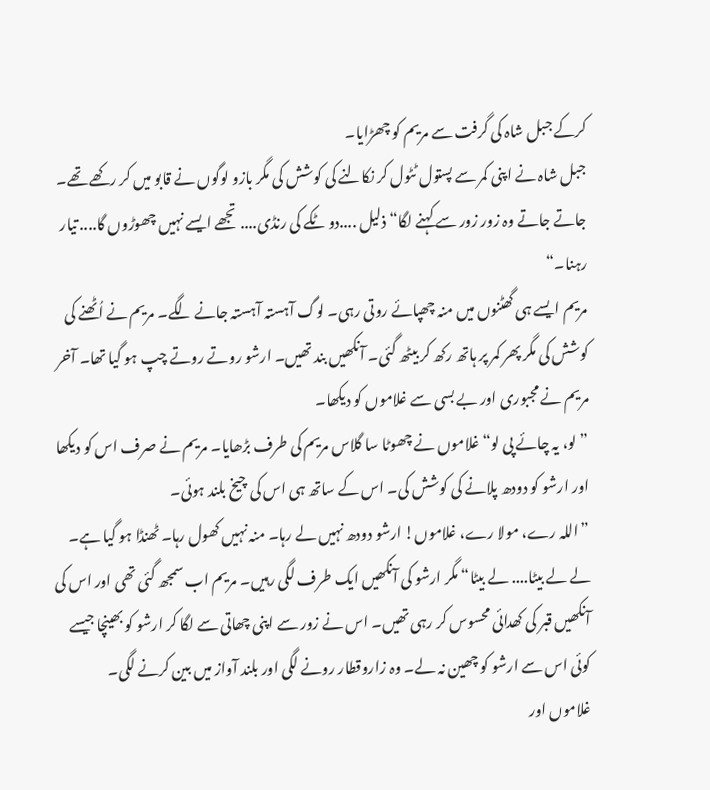کرکے جبل شاہ کی گرفت سے مریم کو چھڑایا۔
جبل شاہ نے اپنی کمر سے پستول ٹٹول کر نکالنے کی کوشش کی مگر بازو لوگوں نے قابو میں کر رکھے تھے۔ جاتے جاتے وہ زور زور سے کہنے لگا“ ذلیل ....دو ٹکے کی رنڈی.... تجھے ایسے نہیں چھوڑوں گا.... تیار رہنا۔“
مریم ایسے ہی گھٹنوں میں منہ چھپائے روتی رہی۔ لوگ آہستہ آہستہ جانے لگے۔ مریم نے اُٹھنے کی کوشش کی مگر پھر کمر پر ہاتھ رکھ کر بیٹھ گئی۔ آنکھیں بند تھیں۔ ارشو روتے روتے چپ ہو گیا تھا۔ آخر مریم نے مجبوری اور بے بسی سے غلاموں کو دیکھا۔
”لو، یہ چائے پی لو“ غلاموں نے چھوٹا سا گلاس مریم کی طرف بڑھایا۔ مریم نے صرف اس کو دیکھا اور ارشو کو دودھ پلانے کی کوشش کی۔ اس کے ساتھ ہی اس کی چیخ بلند ہوئی۔
”اللہ رے، مولا رے، غلاموں! ارشو دودھ نہیں لے رہا۔ منہ نہیں کھول رہا۔ ٹھنڈا ہو گیا ہے۔ لے لے بیٹا.... لے بیٹا“ مگر ارشو کی آنکھیں ایک طرف لگی رہیں۔ مریم اب سمجھ گئی تھی اور اس کی آنکھیں قبر کی کھدائی محسوس کر رہی تھیں۔ اس نے زور سے اپنی چھاتی سے لگا کر ارشو کو بھینچا جیسے کوئی اس سے ارشو کو چھین نہ لے۔ وہ زاروقطار رونے لگی اور بلند آواز میں بین کرنے لگی۔
غلاموں اور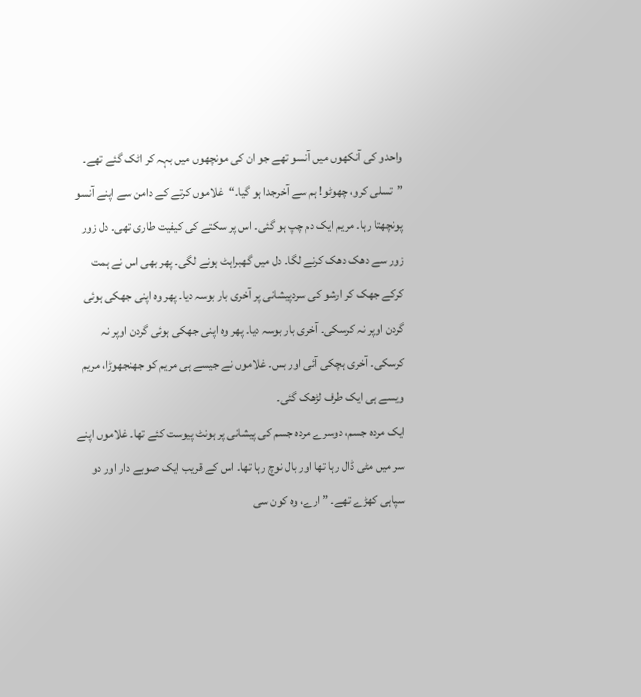واحدو کی آنکھوں میں آنسو تھے جو ان کی مونچھوں میں بہہ کر اٹک گئے تھے۔ ”تسلی کرو، چھوٹو! ہم سے آخرجدا ہو گیا۔“غلاموں کرتے کے دامن سے اپنے آنسو پونچھتا رہا۔ مریم ایک دم چپ ہو گئی۔ اس پر سکتے کی کیفیت طاری تھی۔ دل زور زور سے دھک دھک کرنے لگا۔ دل میں گھبراہٹ ہونے لگی۔ پھر بھی اس نے ہمت کرکے جھک کر ارشو کی سردپیشانی پر آخری بار بوسہ دیا۔ پھر وہ اپنی جھکی ہوئی گردن اوپر نہ کرسکی۔ آخری بار بوسہ دیا۔ پھر وہ اپنی جھکی ہوئی گردن اوپر نہ کرسکی۔ آخری ہچکی آئی اور بس۔ غلاموں نے جیسے ہی مریم کو جھنجھوڑا، مریم ویسے ہی ایک طرف لڑھک گئی۔
ایک مردہ جسم، دوسرے مردہ جسم کی پیشانی پر ہونٹ پیوست کئے تھا۔ غلاموں اپنے سر میں مٹی ڈال رہا تھا اور بال نوچ رہا تھا۔ اس کے قریب ایک صوبے دار اور دو سپاہی کھڑے تھے۔ ”ارے، وہ کون سی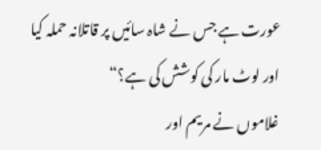عورت ہے جس نے شاہ سائیں پر قاتلانہ حملہ کیا اور لوٹ مار کی کوشش کی ہے؟“
غلاموں نے مریم اور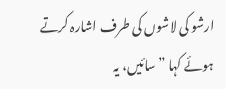ارشو کی لاشوں کی طرف اشارہ کرتے ہوئے کہا ”سائیں، یہ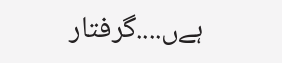ہےں....گرفتار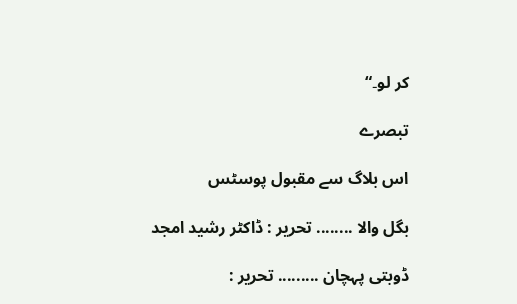کر لو۔“

تبصرے

اس بلاگ سے مقبول پوسٹس

بگل والا ........ تحریر : ڈاکٹر رشید امجد

ڈوبتی پہچان ......... تحریر :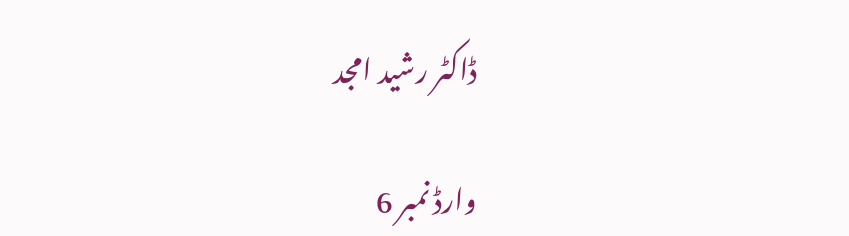ڈاکٹر رشید امجد

وارڈ نمبر 6